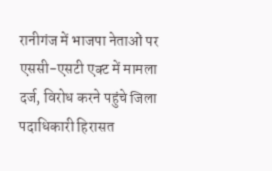रानीगंज में भाजपा नेताओं पर एससी-एसटी एक्ट में मामला दर्ज, विरोध करने पहुंचे जिला पदाधिकारी हिरासत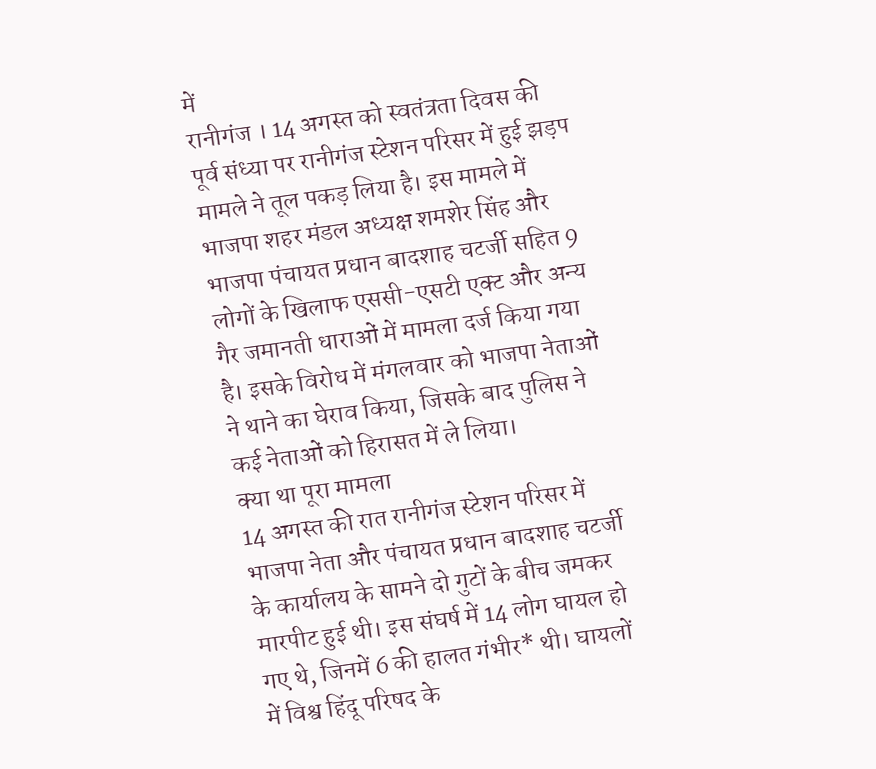में
रानीगंज । 14 अगस्त को स्वतंत्रता दिवस की पूर्व संध्या पर रानीगंज स्टेशन परिसर में हुई झड़प मामले ने तूल पकड़ लिया है। इस मामले में भाजपा शहर मंडल अध्यक्ष शमशेर सिंह और भाजपा पंचायत प्रधान बादशाह चटर्जी सहित 9 लोगों के खिलाफ एससी-एसटी एक्ट और अन्य गैर जमानती धाराओं में मामला दर्ज किया गया है। इसके विरोध में मंगलवार को भाजपा नेताओं ने थाने का घेराव किया, जिसके बाद पुलिस ने कई नेताओं को हिरासत में ले लिया।
क्या था पूरा मामला
14 अगस्त की रात रानीगंज स्टेशन परिसर में भाजपा नेता और पंचायत प्रधान बादशाह चटर्जी के कार्यालय के सामने दो गुटों के बीच जमकर मारपीट हुई थी। इस संघर्ष में 14 लोग घायल हो गए थे, जिनमें 6 की हालत गंभीर* थी। घायलों में विश्व हिंदू परिषद के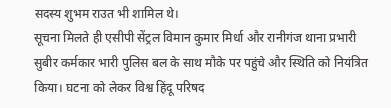सदस्य शुभम राउत भी शामिल थे।
सूचना मिलते ही एसीपी सेंट्रल विमान कुमार मिर्धा और रानीगंज थाना प्रभारी सुबीर कर्मकार भारी पुलिस बल के साथ मौके पर पहुंचे और स्थिति को नियंत्रित किया। घटना को लेकर विश्व हिंदू परिषद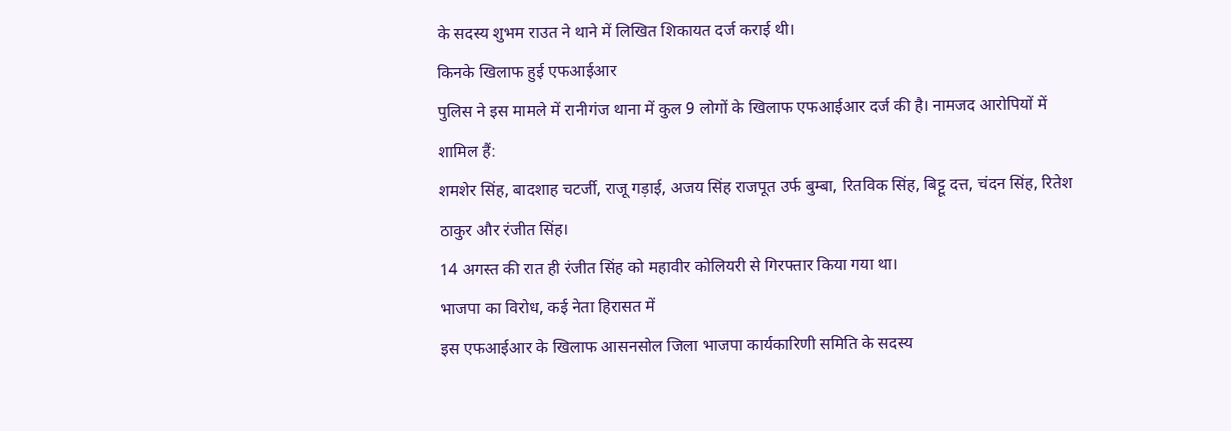के सदस्य शुभम राउत ने थाने में लिखित शिकायत दर्ज कराई थी।
किनके खिलाफ हुई एफआईआर
पुलिस ने इस मामले में रानीगंज थाना में कुल 9 लोगों के खिलाफ एफआईआर दर्ज की है। नामजद आरोपियों में शामिल हैं:
शमशेर सिंह, बादशाह चटर्जी, राजू गड़ाई, अजय सिंह राजपूत उर्फ बुम्बा, रितविक सिंह, बिट्टू दत्त, चंदन सिंह, रितेश ठाकुर और रंजीत सिंह।
14 अगस्त की रात ही रंजीत सिंह को महावीर कोलियरी से गिरफ्तार किया गया था।
भाजपा का विरोध, कई नेता हिरासत में
इस एफआईआर के खिलाफ आसनसोल जिला भाजपा कार्यकारिणी समिति के सदस्य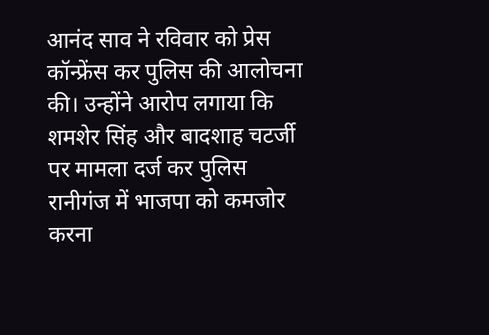आनंद साव ने रविवार को प्रेस कॉन्फ्रेंस कर पुलिस की आलोचना की। उन्होंने आरोप लगाया कि शमशेर सिंह और बादशाह चटर्जी पर मामला दर्ज कर पुलिस रानीगंज में भाजपा को कमजोर करना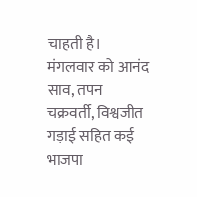चाहती है।
मंगलवार को आनंद साव, तपन चक्रवर्ती, विश्वजीत गड़ाई सहित कई भाजपा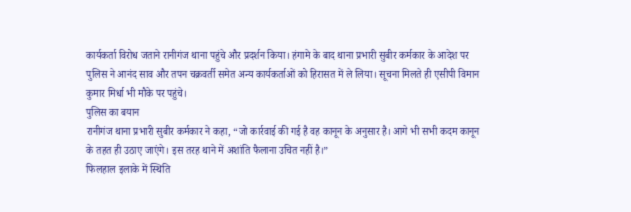कार्यकर्ता विरोध जताने रानीगंज थाना पहुंचे और प्रदर्शन किया। हंगामे के बाद थाना प्रभारी सुबीर कर्मकार के आदेश पर पुलिस ने आनंद साव और तपन चक्रवर्ती समेत अन्य कार्यकर्ताओं को हिरासत में ले लिया। सूचना मिलते ही एसीपी विमान कुमार मिर्धा भी मौके पर पहुंचे।
पुलिस का बयान
रानीगंज थाना प्रभारी सुबीर कर्मकार ने कहा, “जो कार्रवाई की गई है वह कानून के अनुसार है। आगे भी सभी कदम कानून के तहत ही उठाए जाएंगे। इस तरह थाने में अशांति फैलाना उचित नहीं है।”
फिलहाल इलाके में स्थिति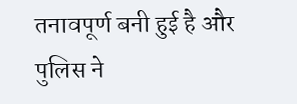तनावपूर्ण बनी हुई है और पुलिस ने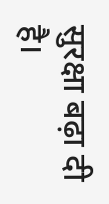सुरक्षा बढ़ा दी है।